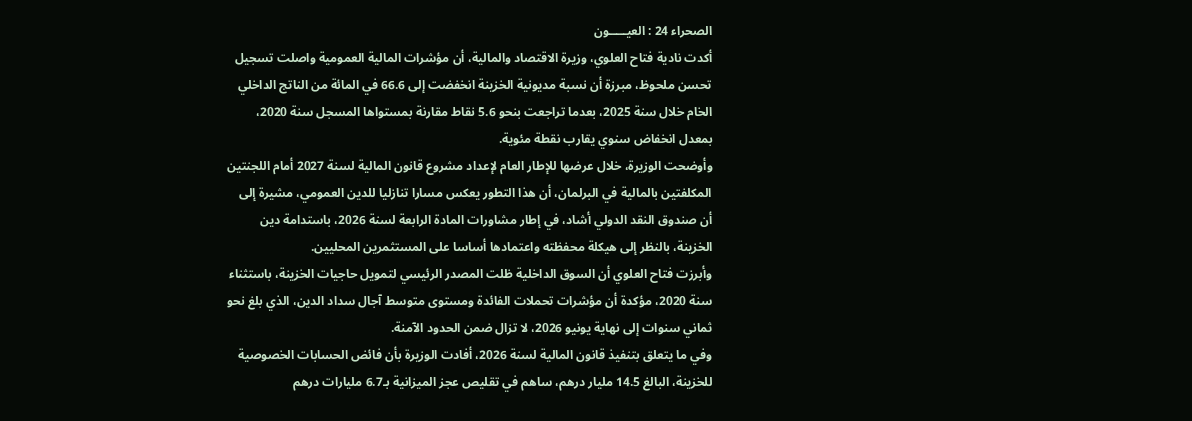الصحراء 24 : العيـــــون
أكدت نادية فتاح العلوي، وزيرة الاقتصاد والمالية، أن مؤشرات المالية العمومية واصلت تسجيل تحسن ملحوظ، مبرزة أن نسبة مديونية الخزينة انخفضت إلى 66.6 في المائة من الناتج الداخلي الخام خلال سنة 2025، بعدما تراجعت بنحو 5.6 نقاط مقارنة بمستواها المسجل سنة 2020، بمعدل انخفاض سنوي يقارب نقطة مئوية.
وأوضحت الوزيرة، خلال عرضها للإطار العام لإعداد مشروع قانون المالية لسنة 2027 أمام اللجنتين المكلفتين بالمالية في البرلمان، أن هذا التطور يعكس مسارا تنازليا للدين العمومي، مشيرة إلى أن صندوق النقد الدولي أشاد، في إطار مشاورات المادة الرابعة لسنة 2026، باستدامة دين الخزينة، بالنظر إلى هيكلة محفظته واعتمادها أساسا على المستثمرين المحليين.
وأبرزت فتاح العلوي أن السوق الداخلية ظلت المصدر الرئيسي لتمويل حاجيات الخزينة، باستثناء سنة 2020، مؤكدة أن مؤشرات تحملات الفائدة ومستوى متوسط آجال سداد الدين، الذي بلغ نحو ثماني سنوات إلى نهاية يونيو 2026، لا تزال ضمن الحدود الآمنة.
وفي ما يتعلق بتنفيذ قانون المالية لسنة 2026، أفادت الوزيرة بأن فائض الحسابات الخصوصية للخزينة، البالغ 14.5 مليار درهم، ساهم في تقليص عجز الميزانية بـ6.7 مليارات درهم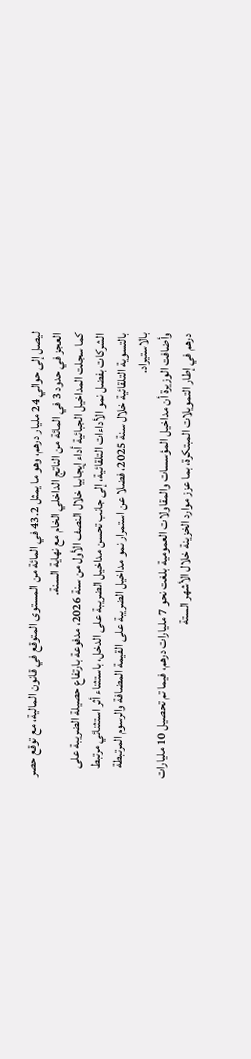ليصل إلى حوالي 24 مليار درهم، وهو ما يمثل 43.2 في المائة من المستوى المتوقع في قانون المالية، مع توقع حصر العجز في حدود 3 في المائة من الناتج الداخلي الخام مع نهاية السنة.
كما سجلت المداخيل الجبائية أداء إيجابيا خلال النصف الأول من سنة 2026، مدفوعة بارتفاع حصيلة الضريبة على الشركات بفضل نمو الأداءات التلقائية، إلى جانب تحسن مداخيل الضريبة على الدخل، باستثناء أثر استثنائي مرتبط بالتسوية التلقائية خلال سنة 2025، فضلا عن استمرار نمو مداخيل الضريبة على القيمة المضافة والرسوم المرتبطة بالاستيراد.
وأضافت الوزيرة أن مداخيل المؤسسات والمقاولات العمومية بلغت نحو 7 مليارات درهم، فيما تم تحصيل 10 مليارات درهم في إطار التمويلات المبتكرة، بما عزز موارد الخزينة خلال الأشهر الستة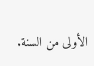الأولى من السنة.